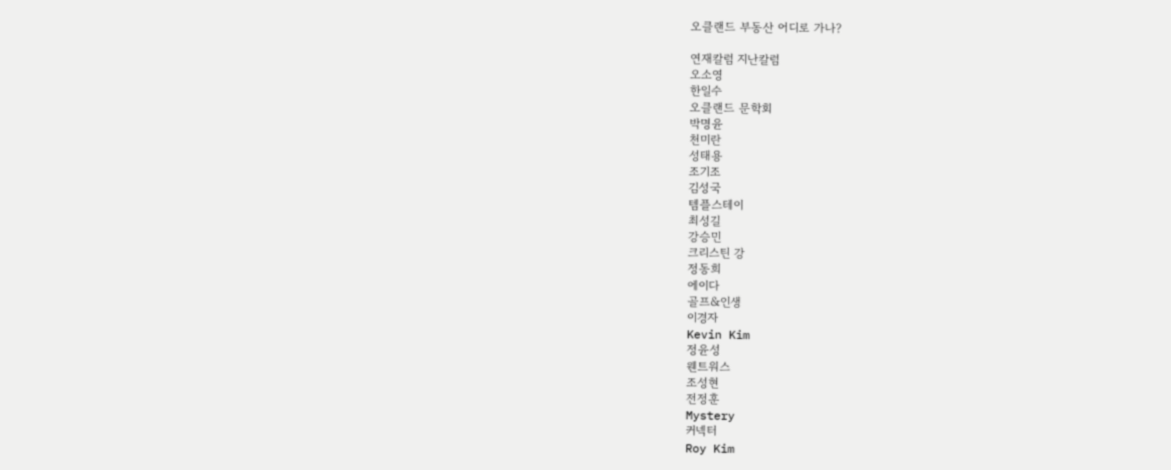오클랜드 부동산 어디로 가나?

연재칼럼 지난칼럼
오소영
한일수
오클랜드 문학회
박명윤
천미란
성태용
조기조
김성국
템플스테이
최성길
강승민
크리스틴 강
정동희
에이다
골프&인생
이경자
Kevin Kim
정윤성
웬트워스
조성현
전정훈
Mystery
커넥터
Roy Kim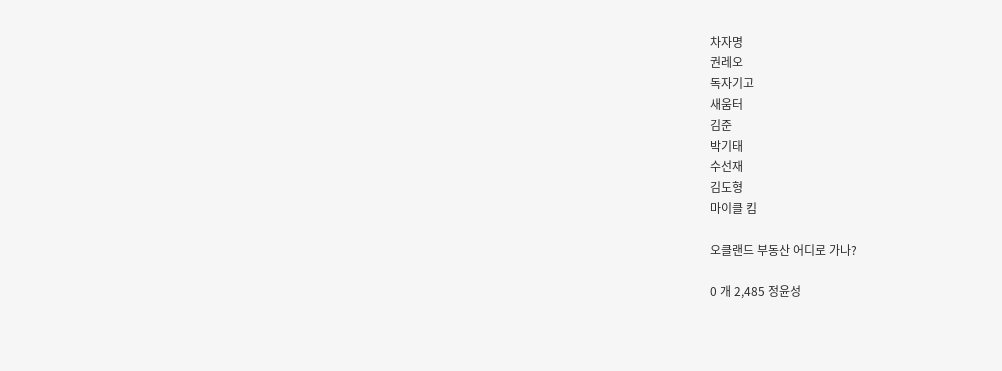차자명
권레오
독자기고
새움터
김준
박기태
수선재
김도형
마이클 킴

오클랜드 부동산 어디로 가나?

0 개 2,485 정윤성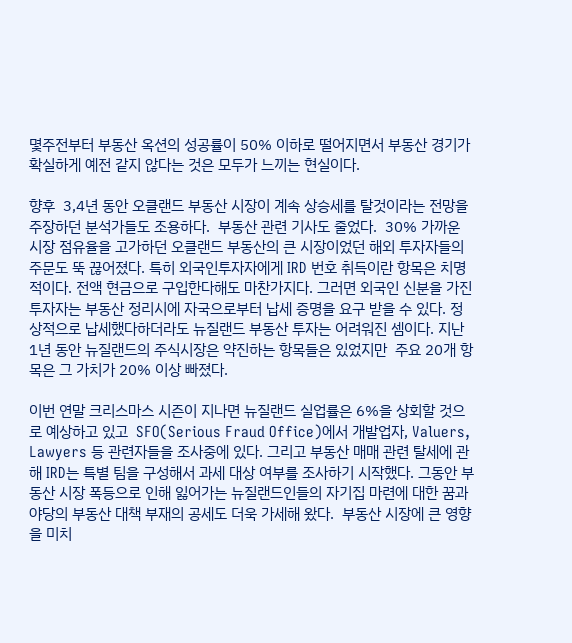몇주전부터 부동산 옥션의 성공률이 50% 이하로 떨어지면서 부동산 경기가 확실하게 예전 같지 않다는 것은 모두가 느끼는 현실이다.

향후  3,4년 동안 오클랜드 부동산 시장이 계속 상승세를 탈것이라는 전망을 주장하던 분석가들도 조용하다.  부동산 관련 기사도 줄었다.  30% 가까운 시장 점유율을 고가하던 오클랜드 부동산의 큰 시장이었던 해외 투자자들의 주문도 뚝 끊어졌다. 특히 외국인투자자에게 IRD 번호 취득이란 항목은 치명적이다. 전액 현금으로 구입한다해도 마찬가지다. 그러면 외국인 신분을 가진 투자자는 부동산 정리시에 자국으로부터 납세 증명을 요구 받을 수 있다. 정상적으로 납세했다하더라도 뉴질랜드 부동산 투자는 어려워진 셈이다. 지난 1년 동안 뉴질랜드의 주식시장은 약진하는 항목들은 있었지만  주요 20개 항목은 그 가치가 20% 이상 빠졌다.

이번 연말 크리스마스 시즌이 지나면 뉴질랜드 실업률은 6%을 상회할 것으로 예상하고 있고  SFO(Serious Fraud Office)에서 개발업자, Valuers, Lawyers 등 관련자들을 조사중에 있다. 그리고 부동산 매매 관련 탈세에 관해 IRD는 특별 팀을 구성해서 과세 대상 여부를 조사하기 시작했다. 그동안 부동산 시장 폭등으로 인해 잃어가는 뉴질랜드인들의 자기집 마련에 대한 꿈과 야당의 부동산 대책 부재의 공세도 더욱 가세해 왔다.  부동산 시장에 큰 영향을 미치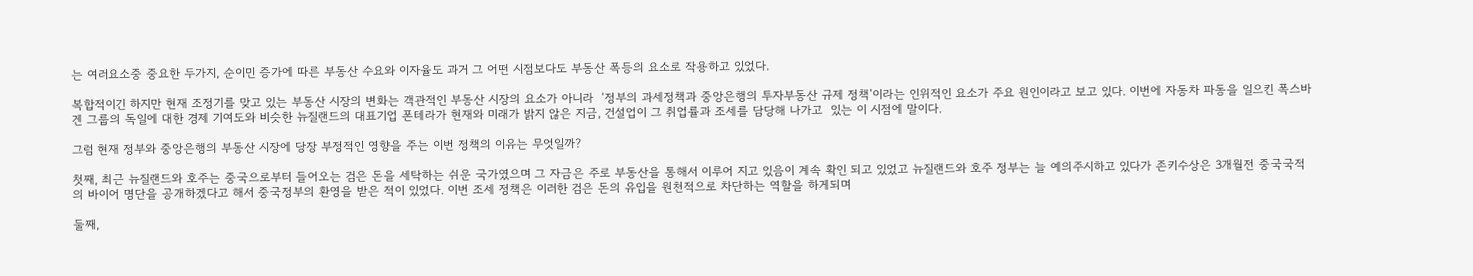는 여러요소중 중요한 두가지, 순이민 증가에 따른 부동산 수요와 이자율도 과거 그 어떤 시점보다도 부동산 폭등의 요소로 작용하고 있었다.

복합적이긴 하지만 현재 조정기를 맞고 있는 부동산 시장의 변화는 객관적인 부동산 시장의 요소가 아니라  ‘정부의 과세정책과 중앙은행의 투자부동산 규제 정책’이라는 인위적인 요소가 주요 원인이라고 보고 있다. 이번에 자동차 파동을 일으킨 폭스바겐 그룹의 독일에 대한 경제 기여도와 비슷한 뉴질랜드의 대표기업 폰테라가 현재와 미래가 밝지 않은 지금, 건설업이 그 취업률과 조세를 담당해 나가고  있는 이 시점에 말이다.

그럼 현재 정부와 중앙은행의 부동산 시장에 당장 부정적인 영향을 주는 이번 정책의 이유는 무엇일까?

첫째, 최근 뉴질랜드와 호주는 중국으로부터 들어오는 검은 돈을 세탁하는 쉬운 국가였으며 그 자금은 주로 부동산을 통해서 이루어 지고 있음이 계속 확인 되고 있었고 뉴질랜드와 호주 정부는 늘 예의주시하고 있다가 존키수상은 3개월전 중국국적의 바이어 명단을 공개하겠다고 해서 중국정부의 환영을 받은 적이 있었다. 이번 조세 정책은 이러한 검은 돈의 유입을 원천적으로 차단하는 역할을 하게되며

둘째,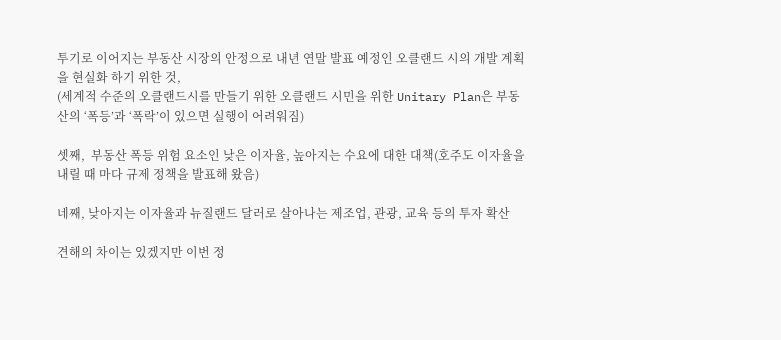투기로 이어지는 부동산 시장의 안정으로 내년 연말 발표 예정인 오클랜드 시의 개발 계획을 현실화 하기 위한 것,
(세계적 수준의 오클랜드시를 만들기 위한 오클랜드 시민을 위한 Unitary Plan은 부동산의 ‘폭등’과 ‘폭락’이 있으면 실행이 어려워짐)

셋째,  부동산 폭등 위험 요소인 낮은 이자율, 높아지는 수요에 대한 대책(호주도 이자율을 내릴 때 마다 규제 정책을 발표해 왔음)

네째, 낮아지는 이자율과 뉴질랜드 달러로 살아나는 제조업, 관광, 교육 등의 투자 확산

견해의 차이는 있겠지만 이번 정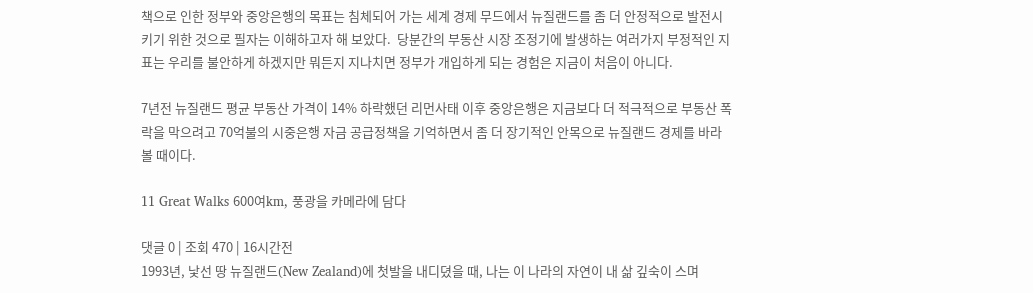책으로 인한 정부와 중앙은행의 목표는 침체되어 가는 세계 경제 무드에서 뉴질랜드를 좀 더 안정적으로 발전시키기 위한 것으로 필자는 이해하고자 해 보았다.  당분간의 부동산 시장 조정기에 발생하는 여러가지 부정적인 지표는 우리를 불안하게 하겠지만 뭐든지 지나치면 정부가 개입하게 되는 경험은 지금이 처음이 아니다.

7년전 뉴질랜드 평균 부동산 가격이 14% 하락했던 리먼사태 이후 중앙은행은 지금보다 더 적극적으로 부동산 폭락을 막으려고 70억불의 시중은행 자금 공급정책을 기억하면서 좀 더 장기적인 안목으로 뉴질랜드 경제를 바라볼 때이다.

11 Great Walks 600여km, 풍광을 카메라에 담다

댓글 0 | 조회 470 | 16시간전
1993년, 낯선 땅 뉴질랜드(New Zealand)에 첫발을 내디뎠을 때, 나는 이 나라의 자연이 내 삶 깊숙이 스며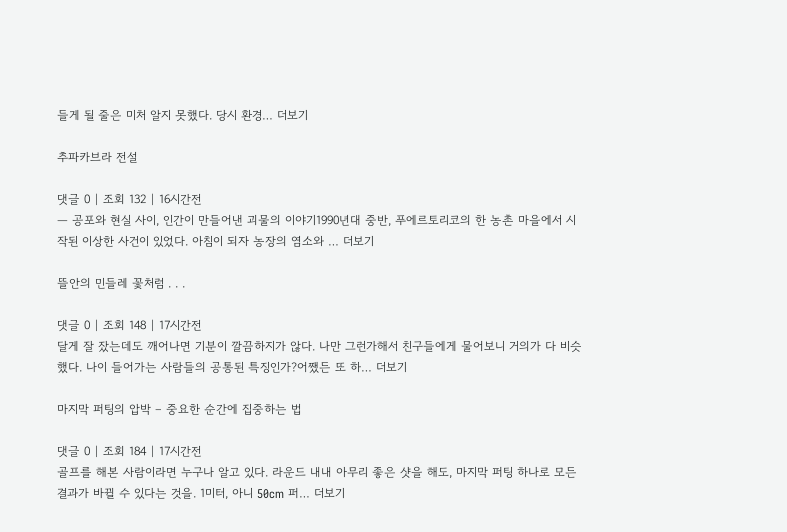들게 될 줄은 미처 알지 못했다. 당시 환경… 더보기

추파카브라 전설

댓글 0 | 조회 132 | 16시간전
— 공포와 현실 사이, 인간이 만들어낸 괴물의 이야기1990년대 중반, 푸에르토리코의 한 농촌 마을에서 시작된 이상한 사건이 있었다. 아침이 되자 농장의 염소와 … 더보기

뜰안의 민들레 꽃처럼 . . .

댓글 0 | 조회 148 | 17시간전
달게 잘 잤는데도 깨어나면 기분이 깔끔하지가 않다. 나만 그런가해서 친구들에게 물어보니 거의가 다 비슷했다. 나이 들어가는 사람들의 공통된 특징인가?어쨌든 또 하… 더보기

마지막 퍼팅의 압박 – 중요한 순간에 집중하는 법

댓글 0 | 조회 184 | 17시간전
골프를 해본 사람이라면 누구나 알고 있다. 라운드 내내 아무리 좋은 샷을 해도, 마지막 퍼팅 하나로 모든 결과가 바뀔 수 있다는 것을. 1미터, 아니 50cm 퍼… 더보기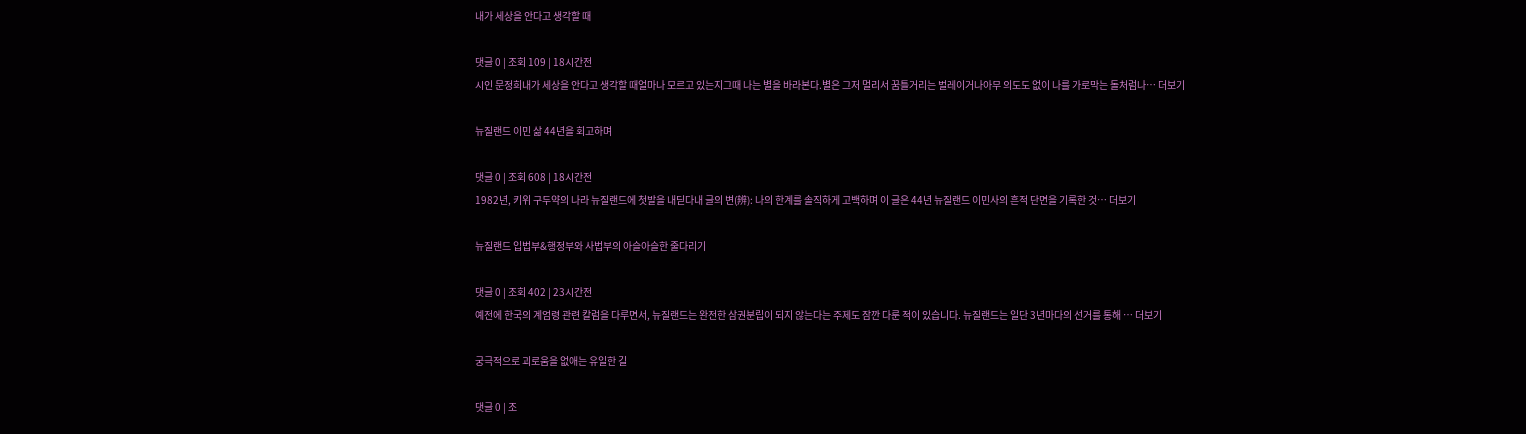내가 세상을 안다고 생각할 때

댓글 0 | 조회 109 | 18시간전
시인 문정희내가 세상을 안다고 생각할 때얼마나 모르고 있는지그때 나는 별을 바라본다.별은 그저 멀리서 꿈틀거리는 벌레이거나아무 의도도 없이 나를 가로막는 돌처럼나… 더보기

뉴질랜드 이민 삶 44년을 회고하며

댓글 0 | 조회 608 | 18시간전
1982년, 키위 구두약의 나라 뉴질랜드에 첫발을 내딛다내 글의 변(辨): 나의 한계를 솔직하게 고백하며 이 글은 44년 뉴질랜드 이민사의 흔적 단면을 기록한 것… 더보기

뉴질랜드 입법부&행정부와 사법부의 아슬아슬한 줄다리기

댓글 0 | 조회 402 | 23시간전
예전에 한국의 계엄령 관련 칼럼을 다루면서, 뉴질랜드는 완전한 삼권분립이 되지 않는다는 주제도 잠깐 다룬 적이 있습니다. 뉴질랜드는 일단 3년마다의 선거를 통해 … 더보기

궁극적으로 괴로움을 없애는 유일한 길

댓글 0 | 조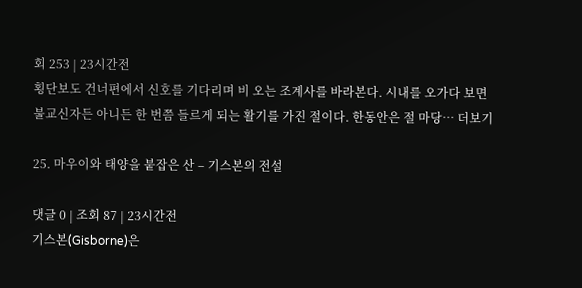회 253 | 23시간전
횡단보도 건너편에서 신호를 기다리며 비 오는 조계사를 바라본다. 시내를 오가다 보면 불교신자든 아니든 한 번쯤 들르게 되는 활기를 가진 절이다. 한동안은 절 마당… 더보기

25. 마우이와 태양을 붙잡은 산 – 기스본의 전설

댓글 0 | 조회 87 | 23시간전
기스본(Gisborne)은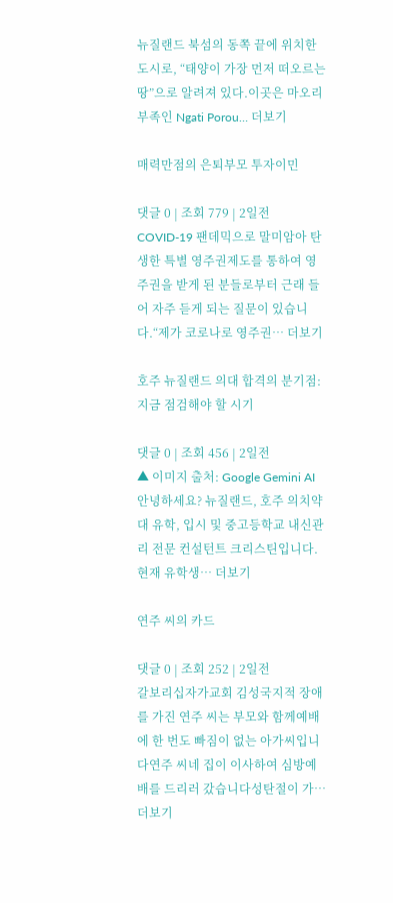뉴질랜드 북섬의 동쪽 끝에 위치한 도시로, “태양이 가장 먼저 떠오르는 땅”으로 알려져 있다.이곳은 마오리 부족인 Ngati Porou… 더보기

매력만점의 은퇴부모 투자이민

댓글 0 | 조회 779 | 2일전
COVID-19 팬데믹으로 말미암아 탄생한 특별 영주권제도를 통하여 영주권을 받게 된 분들로부터 근래 들어 자주 듣게 되는 질문이 있습니다.“제가 코로나로 영주권… 더보기

호주 뉴질랜드 의대 합격의 분기점: 지금 점검해야 할 시기

댓글 0 | 조회 456 | 2일전
▲ 이미지 출처: Google Gemini AI안녕하세요? 뉴질랜드, 호주 의치약대 유학, 입시 및 중고등학교 내신관리 전문 컨설턴트 크리스틴입니다. 현재 유학생… 더보기

연주 씨의 카드

댓글 0 | 조회 252 | 2일전
갈보리십자가교회 김성국지적 장애를 가진 연주 씨는 부모와 함께예배에 한 번도 빠짐이 없는 아가씨입니다연주 씨네 집이 이사하여 심방예배를 드리러 갔습니다성탄절이 가… 더보기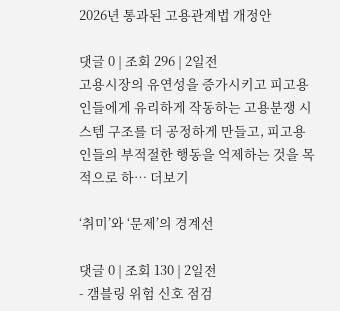2026년 통과된 고용관계법 개정안

댓글 0 | 조회 296 | 2일전
고용시장의 유연성을 증가시키고 피고용인들에게 유리하게 작동하는 고용분쟁 시스템 구조를 더 공정하게 만들고, 피고용인들의 부적절한 행동을 억제하는 것을 목적으로 하… 더보기

‘취미’와 ‘문제’의 경계선

댓글 0 | 조회 130 | 2일전
- 갬블링 위험 신호 점검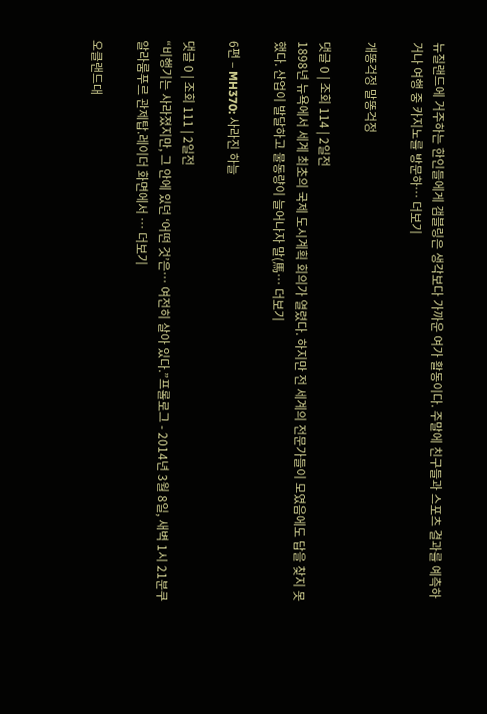뉴질랜드에 거주하는 한인들에게 갬블링은 생각보다 가까운 여가 활동이다. 주말에 친구들과 스포츠 결과를 예측하거나 여행 중 카지노를 방문하… 더보기

개똥걱정 말똥걱정

댓글 0 | 조회 114 | 2일전
1898년 뉴욕에서 세계 최초의 국제 도시계획 회의가 열렸다. 하지만 전 세계의 전문가들이 모였음에도 답을 찾지 못했다. 산업이 발달하고 물동량이 늘어나자 말(馬… 더보기

6편 – MH370: 사라진 하늘

댓글 0 | 조회 111 | 2일전
“비행기는 사라졌지만, 그 안에 있던 ‘어떤 것’은… 여전히 살아 있다.”프롤로그 - 2014년 3월 8일, 새벽 1시 21분쿠알라룸푸르 관제탑.레이더 화면에서 … 더보기

오클랜드대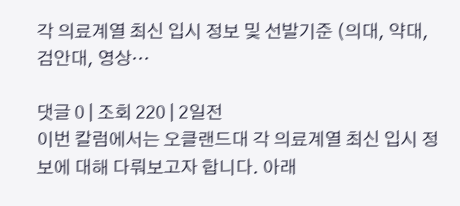각 의료계열 최신 입시 정보 및 선발기준 (의대, 약대, 검안대, 영상…

댓글 0 | 조회 220 | 2일전
이번 칼럼에서는 오클랜드대 각 의료계열 최신 입시 정보에 대해 다뤄보고자 합니다. 아래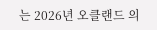는 2026년 오클랜드 의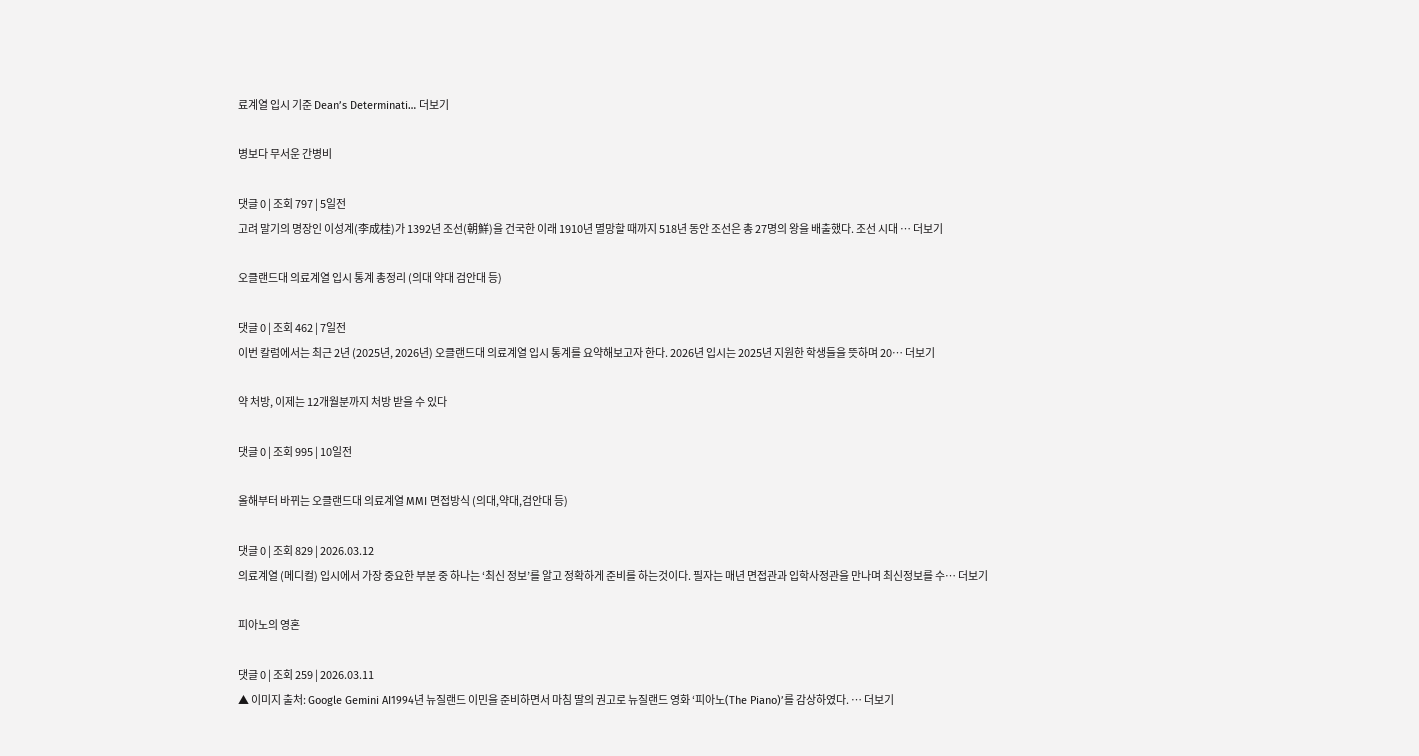료계열 입시 기준 Dean’s Determinati… 더보기

병보다 무서운 간병비

댓글 0 | 조회 797 | 5일전
고려 말기의 명장인 이성계(李成桂)가 1392년 조선(朝鮮)을 건국한 이래 1910년 멸망할 때까지 518년 동안 조선은 총 27명의 왕을 배출했다. 조선 시대 … 더보기

오클랜드대 의료계열 입시 통계 총정리 (의대 약대 검안대 등)

댓글 0 | 조회 462 | 7일전
이번 칼럼에서는 최근 2년 (2025년, 2026년) 오클랜드대 의료계열 입시 통계를 요약해보고자 한다. 2026년 입시는 2025년 지원한 학생들을 뜻하며 20… 더보기

약 처방, 이제는 12개월분까지 처방 받을 수 있다

댓글 0 | 조회 995 | 10일전

올해부터 바뀌는 오클랜드대 의료계열 MMI 면접방식 (의대,약대,검안대 등)

댓글 0 | 조회 829 | 2026.03.12
의료계열 (메디컬) 입시에서 가장 중요한 부분 중 하나는 ‘최신 정보’를 알고 정확하게 준비를 하는것이다. 필자는 매년 면접관과 입학사정관을 만나며 최신정보를 수… 더보기

피아노의 영혼

댓글 0 | 조회 259 | 2026.03.11
▲ 이미지 출처: Google Gemini AI1994년 뉴질랜드 이민을 준비하면서 마침 딸의 권고로 뉴질랜드 영화 ‘피아노(The Piano)’를 감상하였다. … 더보기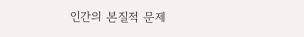인간의 본질적 문제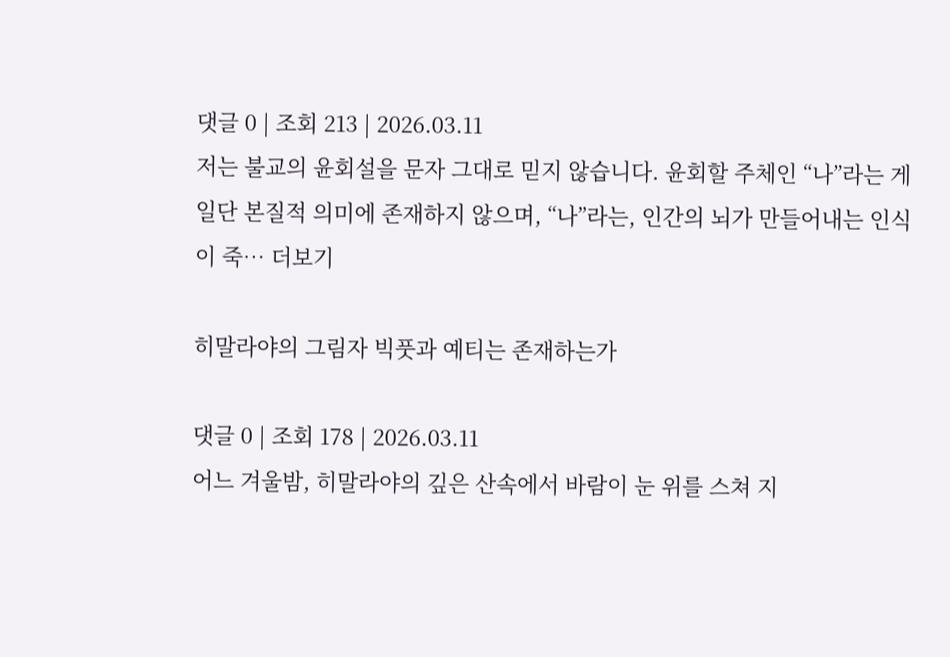댓글 0 | 조회 213 | 2026.03.11
저는 불교의 윤회설을 문자 그대로 믿지 않습니다. 윤회할 주체인 “나”라는 게 일단 본질적 의미에 존재하지 않으며, “나”라는, 인간의 뇌가 만들어내는 인식이 죽… 더보기

히말라야의 그림자 빅풋과 예티는 존재하는가

댓글 0 | 조회 178 | 2026.03.11
어느 겨울밤, 히말라야의 깊은 산속에서 바람이 눈 위를 스쳐 지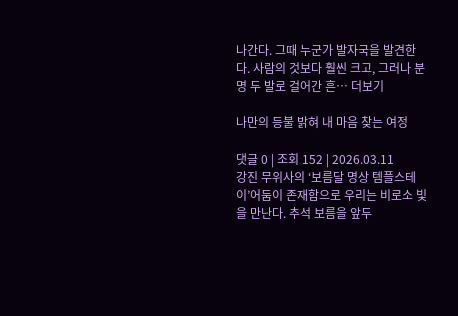나간다. 그때 누군가 발자국을 발견한다. 사람의 것보다 훨씬 크고, 그러나 분명 두 발로 걸어간 흔… 더보기

나만의 등불 밝혀 내 마음 찾는 여정

댓글 0 | 조회 152 | 2026.03.11
강진 무위사의 ‘보름달 명상 템플스테이’어둠이 존재함으로 우리는 비로소 빛을 만난다. 추석 보름을 앞두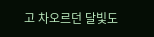고 차오르던 달빛도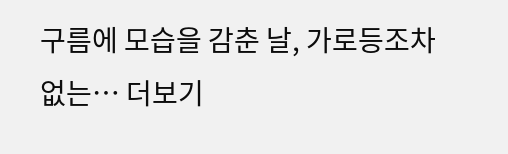구름에 모습을 감춘 날, 가로등조차 없는… 더보기